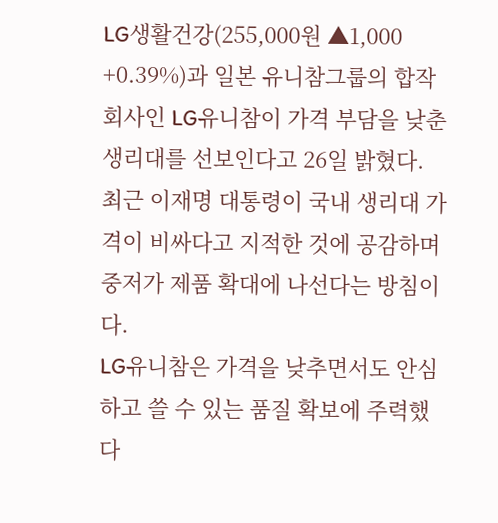LG생활건강(255,000원 ▲1,000 +0.39%)과 일본 유니참그룹의 합작회사인 LG유니참이 가격 부담을 낮춘 생리대를 선보인다고 26일 밝혔다. 최근 이재명 대통령이 국내 생리대 가격이 비싸다고 지적한 것에 공감하며 중저가 제품 확대에 나선다는 방침이다.
LG유니참은 가격을 낮추면서도 안심하고 쓸 수 있는 품질 확보에 주력했다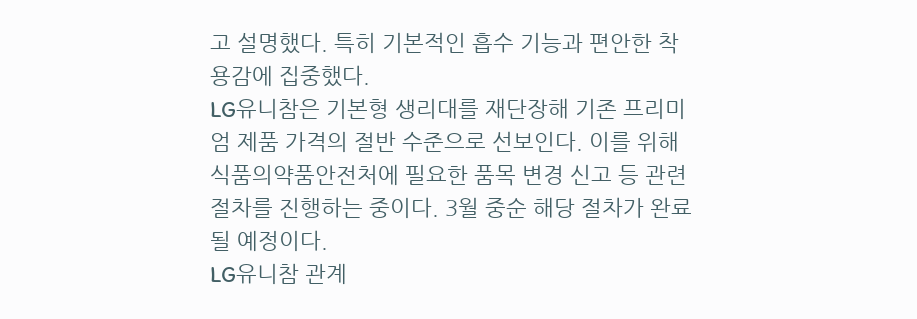고 설명했다. 특히 기본적인 흡수 기능과 편안한 착용감에 집중했다.
LG유니참은 기본형 생리대를 재단장해 기존 프리미엄 제품 가격의 절반 수준으로 선보인다. 이를 위해 식품의약품안전처에 필요한 품목 변경 신고 등 관련 절차를 진행하는 중이다. 3월 중순 해당 절차가 완료될 예정이다.
LG유니참 관계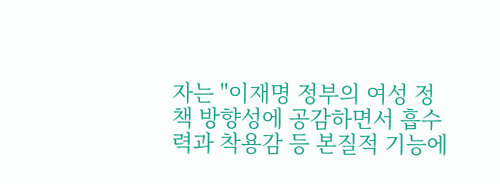자는 "이재명 정부의 여성 정책 방향성에 공감하면서 흡수력과 착용감 등 본질적 기능에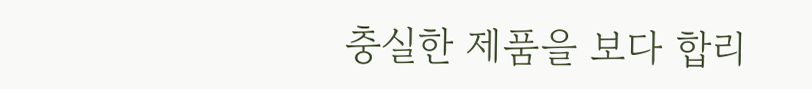충실한 제품을 보다 합리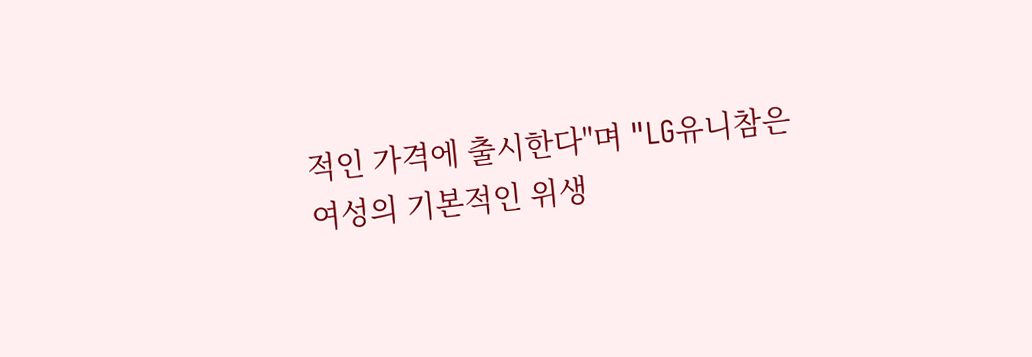적인 가격에 출시한다"며 "LG유니참은 여성의 기본적인 위생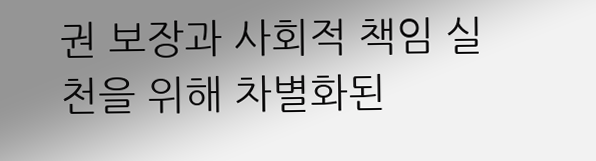권 보장과 사회적 책임 실천을 위해 차별화된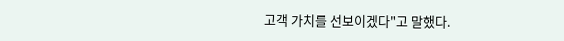고객 가치를 선보이겠다"고 말했다.